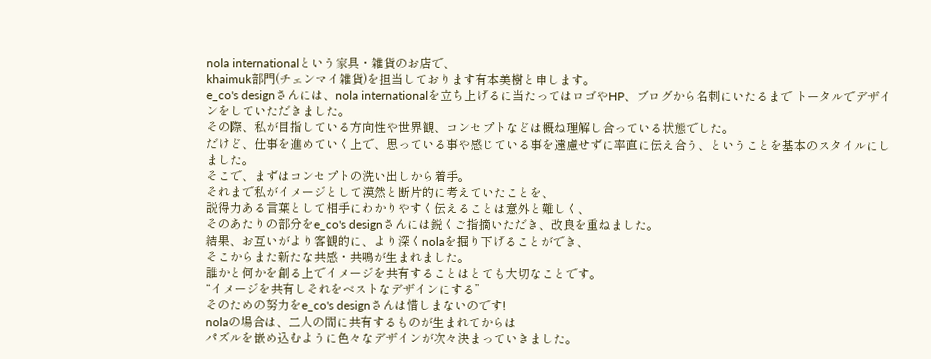nola internationalという家具・雑貨のお店で、
khaimuk部門(チェンマイ雑貨)を担当しております有本美樹と申します。
e_co's designさんには、nola internationalを立ち上げるに当たってはロゴやHP、ブログから名刺にいたるまで トータルでデザインをしていただきました。
その際、私が目指している方向性や世界観、コンセプトなどは概ね理解し合っている状態でした。
だけど、仕事を進めていく上で、思っている事や感じている事を遠慮せずに率直に伝え合う、ということを基本のスタイルにしました。
そこで、まずはコンセプトの洗い出しから着手。
それまで私がイメージとして漠然と断片的に考えていたことを、
説得力ある言葉として相手にわかりやすく伝えることは意外と難しく、
そのあたりの部分をe_co's designさんには鋭くご指摘いただき、改良を重ねました。
結果、お互いがより客観的に、より深くnolaを掘り下げることができ、
そこからまた新たな共感・共鳴が生まれました。
誰かと何かを創る上でイメージを共有することはとても大切なことです。
“イメージを共有しそれをベストなデザインにする”
そのための努力をe_co's designさんは惜しまないのです!
nolaの場合は、二人の間に共有するものが生まれてからは
パズルを嵌め込むように色々なデザインが次々決まっていきました。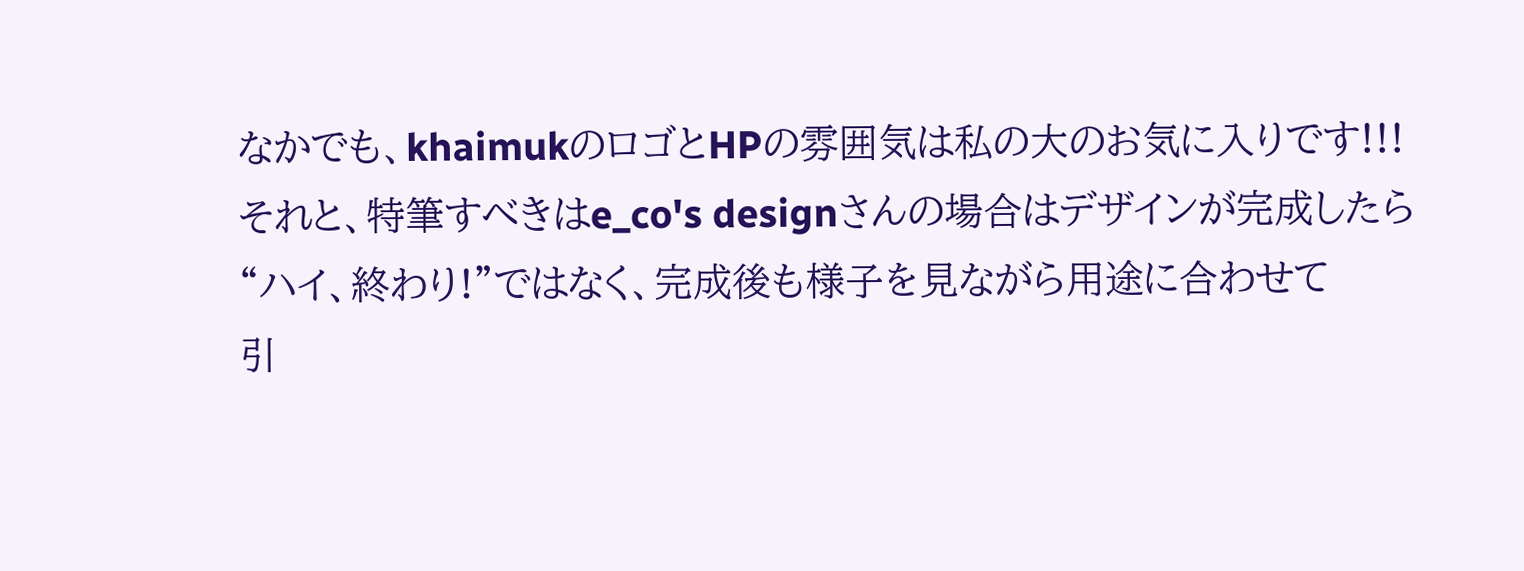なかでも、khaimukのロゴとHPの雰囲気は私の大のお気に入りです!!!
それと、特筆すべきはe_co's designさんの場合はデザインが完成したら
“ハイ、終わり!”ではなく、完成後も様子を見ながら用途に合わせて
引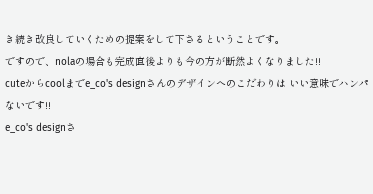き続き改良していくための提案をして下さるということです。
ですので、nolaの場合も完成直後よりも今の方が断然よくなりました!!
cuteからcoolまでe_co's designさんのデザインへのこだわりは いい意味でハンパないです!!
e_co's designさ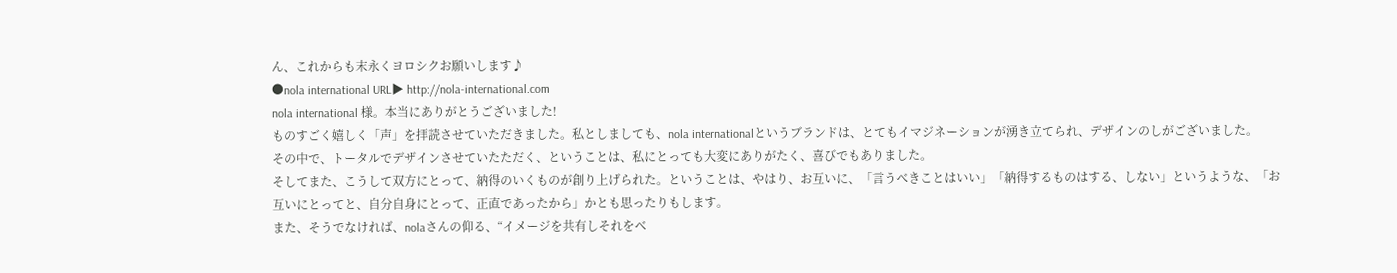ん、これからも末永くヨロシクお願いします♪
●nola international URL▶ http://nola-international.com
nola international 様。本当にありがとうございました!
ものすごく嬉しく「声」を拝読させていただきました。私としましても、nola internationalというブランドは、とてもイマジネーションが湧き立てられ、デザインのしがございました。
その中で、トータルでデザインさせていたただく、ということは、私にとっても大変にありがたく、喜びでもありました。
そしてまた、こうして双方にとって、納得のいくものが創り上げられた。ということは、やはり、お互いに、「言うべきことはいい」「納得するものはする、しない」というような、「お互いにとってと、自分自身にとって、正直であったから」かとも思ったりもします。
また、そうでなければ、nolaさんの仰る、“イメージを共有しそれをベ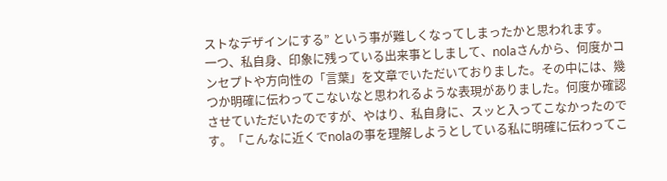ストなデザインにする” という事が難しくなってしまったかと思われます。
一つ、私自身、印象に残っている出来事としまして、nolaさんから、何度かコンセプトや方向性の「言葉」を文章でいただいておりました。その中には、幾つか明確に伝わってこないなと思われるような表現がありました。何度か確認させていただいたのですが、やはり、私自身に、スッと入ってこなかったのです。「こんなに近くでnolaの事を理解しようとしている私に明確に伝わってこ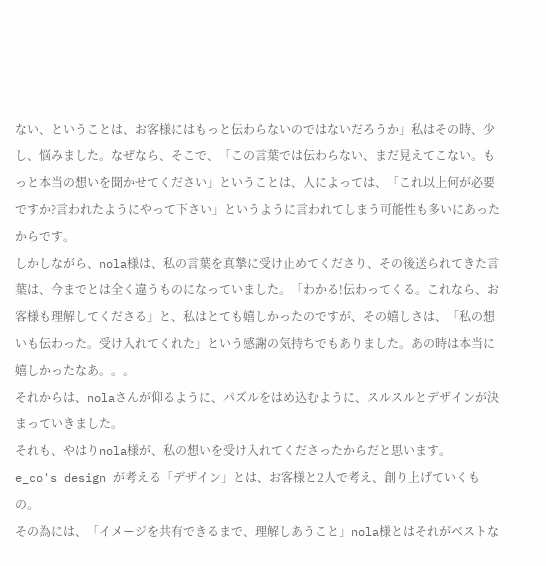ない、ということは、お客様にはもっと伝わらないのではないだろうか」私はその時、少し、悩みました。なぜなら、そこで、「この言葉では伝わらない、まだ見えてこない。もっと本当の想いを聞かせてください」ということは、人によっては、「これ以上何が必要ですか?言われたようにやって下さい」というように言われてしまう可能性も多いにあったからです。
しかしながら、nola様は、私の言葉を真摯に受け止めてくださり、その後送られてきた言葉は、今までとは全く違うものになっていました。「わかる!伝わってくる。これなら、お客様も理解してくださる」と、私はとても嬉しかったのですが、その嬉しさは、「私の想いも伝わった。受け入れてくれた」という感謝の気持ちでもありました。あの時は本当に嬉しかったなあ。。。
それからは、nolaさんが仰るように、パズルをはめ込むように、スルスルとデザインが決まっていきました。
それも、やはりnola様が、私の想いを受け入れてくださったからだと思います。
e_co's design が考える「デザイン」とは、お客様と2人で考え、創り上げていくもの。
その為には、「イメージを共有できるまで、理解しあうこと」nola様とはそれがベストな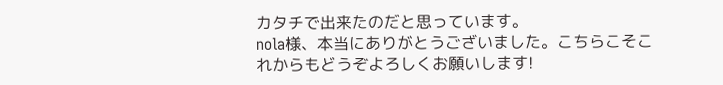カタチで出来たのだと思っています。
nola様、本当にありがとうございました。こちらこそこれからもどうぞよろしくお願いします!